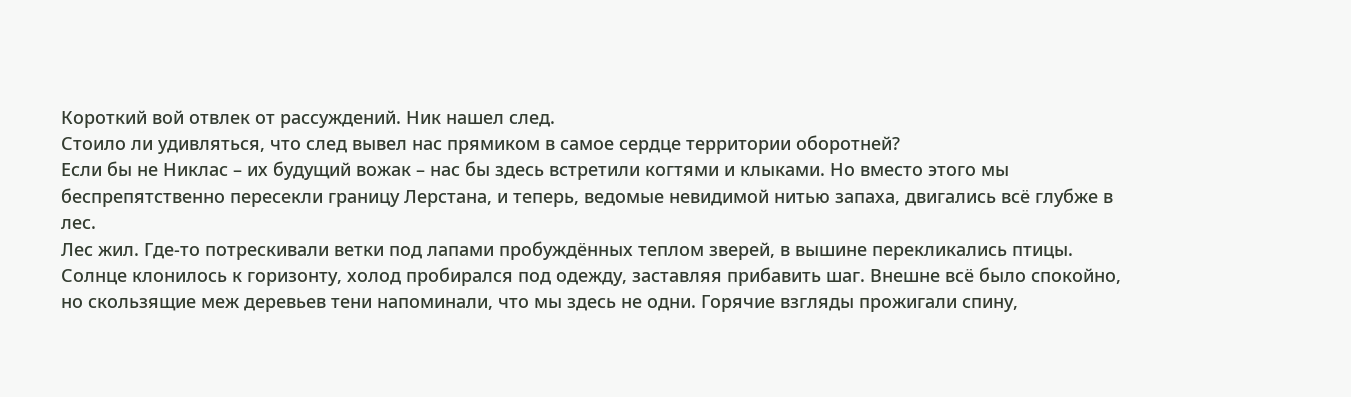Короткий вой отвлек от рассуждений. Ник нашел след.
Стоило ли удивляться, что след вывел нас прямиком в самое сердце территории оборотней?
Если бы не Никлас – их будущий вожак – нас бы здесь встретили когтями и клыками. Но вместо этого мы беспрепятственно пересекли границу Лерстана, и теперь, ведомые невидимой нитью запаха, двигались всё глубже в лес.
Лес жил. Где-то потрескивали ветки под лапами пробуждённых теплом зверей, в вышине перекликались птицы. Солнце клонилось к горизонту, холод пробирался под одежду, заставляя прибавить шаг. Внешне всё было спокойно, но скользящие меж деревьев тени напоминали, что мы здесь не одни. Горячие взгляды прожигали спину,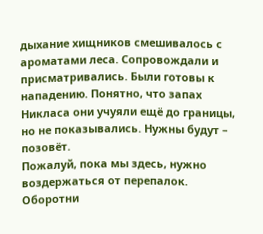дыхание хищников смешивалось с ароматами леса. Сопровождали и присматривались. Были готовы к нападению. Понятно, что запах Никласа они учуяли ещё до границы, но не показывались. Нужны будут – позовёт.
Пожалуй, пока мы здесь, нужно воздержаться от перепалок. Оборотни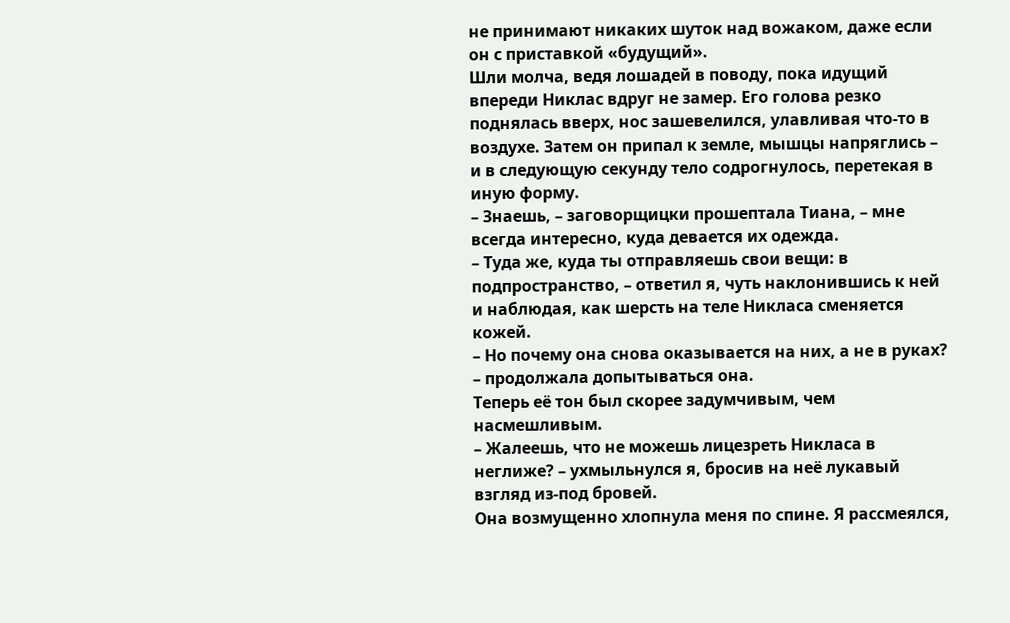не принимают никаких шуток над вожаком, даже если он с приставкой «будущий».
Шли молча, ведя лошадей в поводу, пока идущий впереди Никлас вдруг не замер. Его голова резко поднялась вверх, нос зашевелился, улавливая что-то в воздухе. Затем он припал к земле, мышцы напряглись – и в следующую секунду тело содрогнулось, перетекая в иную форму.
– Знаешь, – заговорщицки прошептала Тиана, – мне всегда интересно, куда девается их одежда.
– Туда же, куда ты отправляешь свои вещи: в подпространство, – ответил я, чуть наклонившись к ней и наблюдая, как шерсть на теле Никласа сменяется кожей.
– Но почему она снова оказывается на них, а не в руках? – продолжала допытываться она.
Теперь её тон был скорее задумчивым, чем насмешливым.
– Жалеешь, что не можешь лицезреть Никласа в неглиже? – ухмыльнулся я, бросив на неё лукавый взгляд из-под бровей.
Она возмущенно хлопнула меня по спине. Я рассмеялся,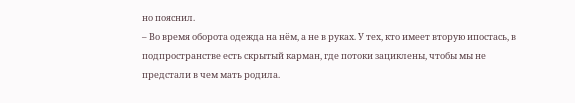но пояснил.
– Во время оборота одежда на нём, а не в руках. У тех, кто имеет вторую ипостась, в подпространстве есть скрытый карман, где потоки зациклены, чтобы мы не предстали в чем мать родила.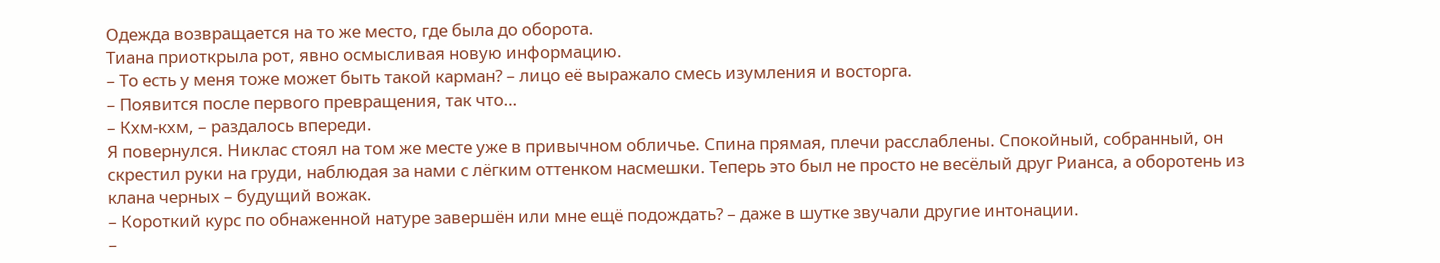Одежда возвращается на то же место, где была до оборота.
Тиана приоткрыла рот, явно осмысливая новую информацию.
– То есть у меня тоже может быть такой карман? – лицо её выражало смесь изумления и восторга.
– Появится после первого превращения, так что…
– Кхм-кхм, – раздалось впереди.
Я повернулся. Никлас стоял на том же месте уже в привычном обличье. Спина прямая, плечи расслаблены. Спокойный, собранный, он скрестил руки на груди, наблюдая за нами с лёгким оттенком насмешки. Теперь это был не просто не весёлый друг Рианса, а оборотень из клана черных – будущий вожак.
– Короткий курс по обнаженной натуре завершён или мне ещё подождать? – даже в шутке звучали другие интонации.
–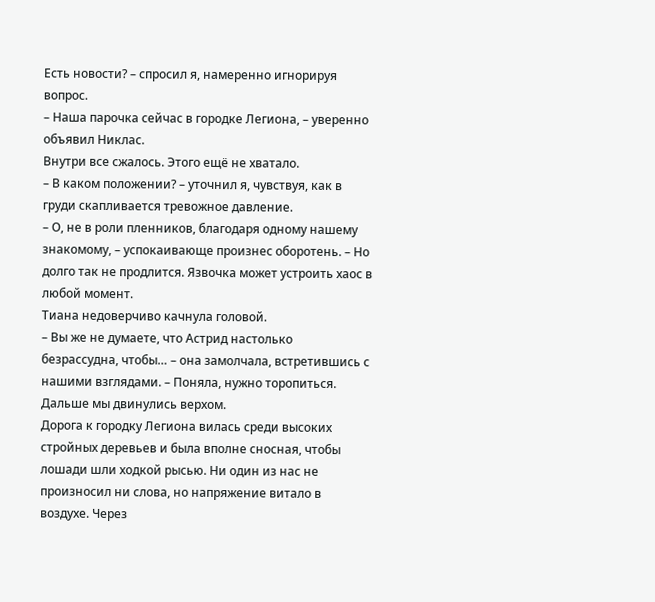Есть новости? – спросил я, намеренно игнорируя вопрос.
– Наша парочка сейчас в городке Легиона, – уверенно объявил Никлас.
Внутри все сжалось. Этого ещё не хватало.
– В каком положении? – уточнил я, чувствуя, как в груди скапливается тревожное давление.
– О, не в роли пленников, благодаря одному нашему знакомому, – успокаивающе произнес оборотень. – Но долго так не продлится. Язвочка может устроить хаос в любой момент.
Тиана недоверчиво качнула головой.
– Вы же не думаете, что Астрид настолько безрассудна, чтобы… – она замолчала, встретившись с нашими взглядами. – Поняла, нужно торопиться.
Дальше мы двинулись верхом.
Дорога к городку Легиона вилась среди высоких стройных деревьев и была вполне сносная, чтобы лошади шли ходкой рысью. Ни один из нас не произносил ни слова, но напряжение витало в воздухе. Через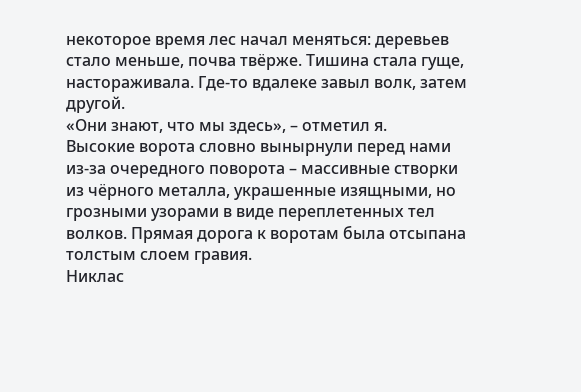некоторое время лес начал меняться: деревьев стало меньше, почва твёрже. Тишина стала гуще, настораживала. Где-то вдалеке завыл волк, затем другой.
«Они знают, что мы здесь», – отметил я.
Высокие ворота словно вынырнули перед нами из-за очередного поворота – массивные створки из чёрного металла, украшенные изящными, но грозными узорами в виде переплетенных тел волков. Прямая дорога к воротам была отсыпана толстым слоем гравия.
Никлас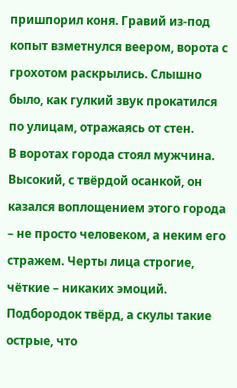пришпорил коня. Гравий из-под копыт взметнулся веером, ворота с грохотом раскрылись. Слышно было, как гулкий звук прокатился по улицам, отражаясь от стен.
В воротах города стоял мужчина. Высокий, с твёрдой осанкой, он казался воплощением этого города – не просто человеком, а неким его стражем. Черты лица строгие, чёткие – никаких эмоций. Подбородок твёрд, а скулы такие острые, что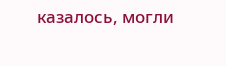казалось, могли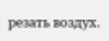резать воздух.